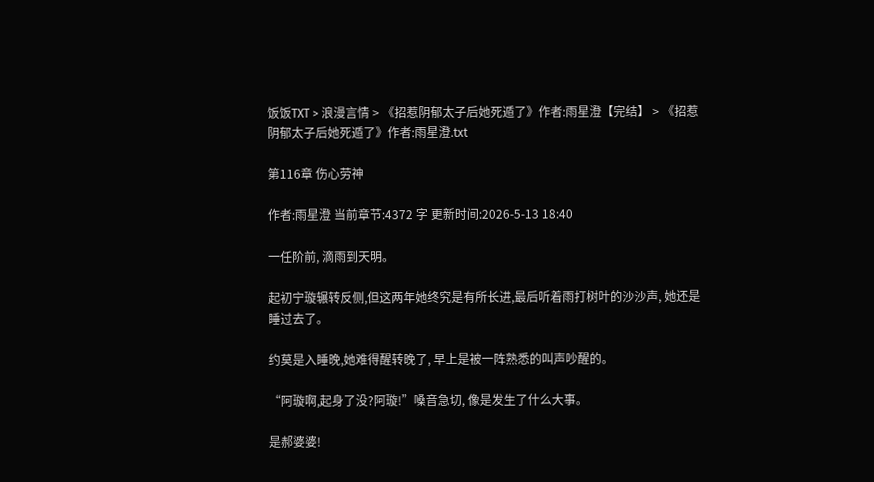饭饭TXT > 浪漫言情 > 《招惹阴郁太子后她死遁了》作者:雨星澄【完结】 > 《招惹阴郁太子后她死遁了》作者:雨星澄.txt

第116章 伤心劳神

作者:雨星澄 当前章节:4372 字 更新时间:2026-5-13 18:40

一任阶前, 滴雨到天明。

起初宁璇辗转反侧,但这两年她终究是有所长进,最后听着雨打树叶的沙沙声, 她还是睡过去了。

约莫是入睡晚,她难得醒转晚了, 早上是被一阵熟悉的叫声吵醒的。

“阿璇啊,起身了没?阿璇!”嗓音急切, 像是发生了什么大事。

是郝婆婆!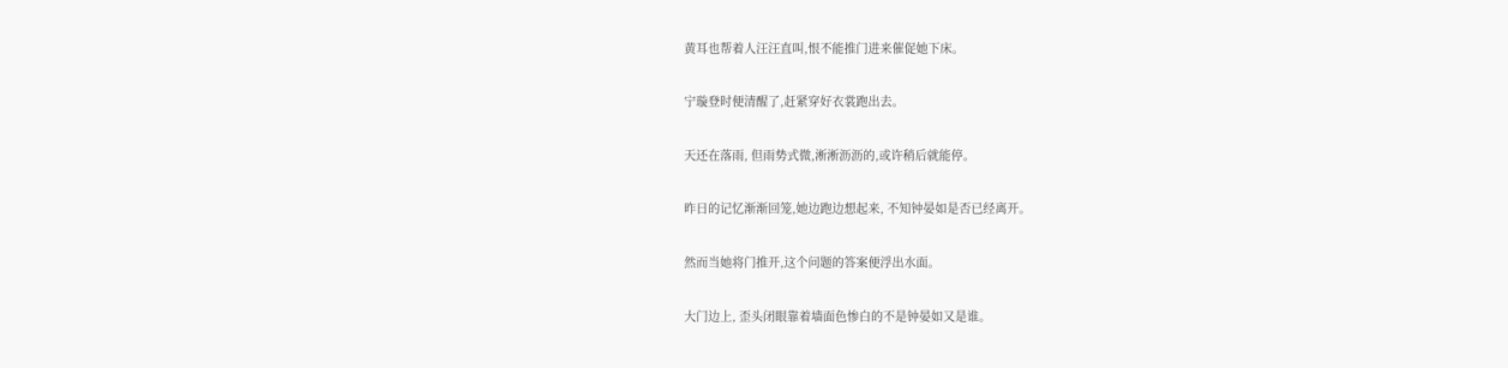黄耳也帮着人汪汪直叫,恨不能推门进来催促她下床。

宁璇登时便清醒了,赶紧穿好衣裳跑出去。

天还在落雨, 但雨势式微,淅淅沥沥的,或许稍后就能停。

昨日的记忆渐渐回笼,她边跑边想起来, 不知钟晏如是否已经离开。

然而当她将门推开,这个问题的答案便浮出水面。

大门边上, 歪头闭眼靠着墙面色惨白的不是钟晏如又是谁。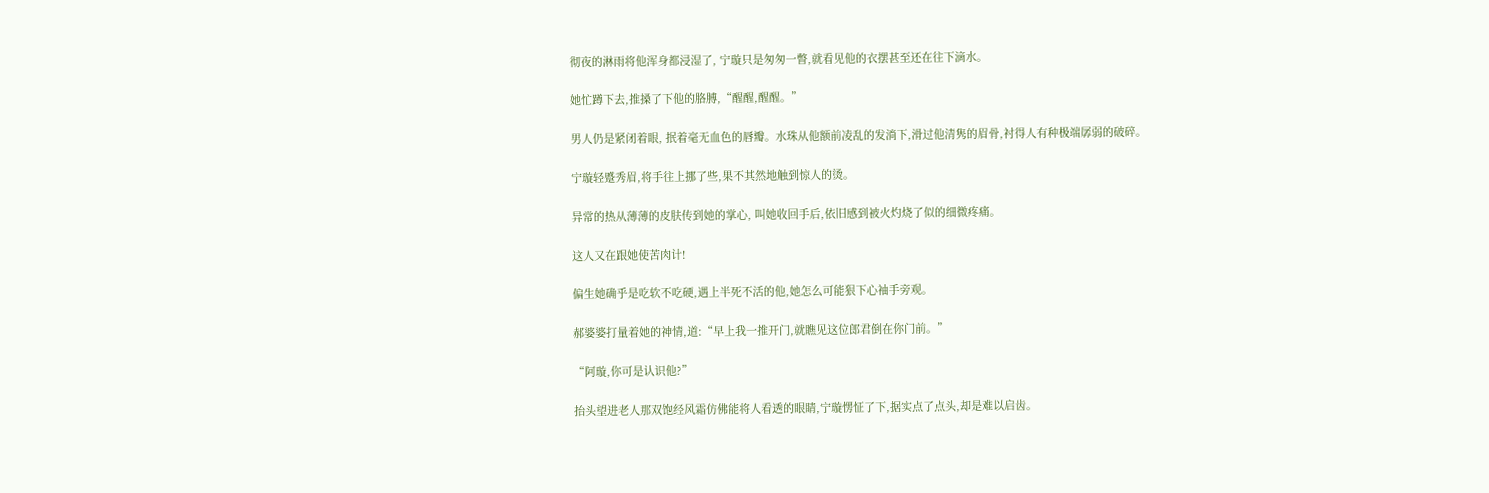彻夜的淋雨将他浑身都浸湿了, 宁璇只是匆匆一瞥,就看见他的衣摆甚至还在往下滴水。

她忙蹲下去,推搡了下他的胳膊,“醒醒,醒醒。”

男人仍是紧闭着眼, 抿着毫无血色的唇瓣。水珠从他额前凌乱的发淌下,滑过他清隽的眉骨,衬得人有种极端孱弱的破碎。

宁璇轻蹙秀眉,将手往上挪了些,果不其然地触到惊人的烫。

异常的热从薄薄的皮肤传到她的掌心, 叫她收回手后,依旧感到被火灼烧了似的细微疼痛。

这人又在跟她使苦肉计!

偏生她确乎是吃软不吃硬,遇上半死不活的他,她怎么可能狠下心袖手旁观。

郝婆婆打量着她的神情,道:“早上我一推开门,就瞧见这位郎君倒在你门前。”

“阿璇,你可是认识他?”

抬头望进老人那双饱经风霜仿佛能将人看透的眼睛,宁璇愣怔了下,据实点了点头,却是难以启齿。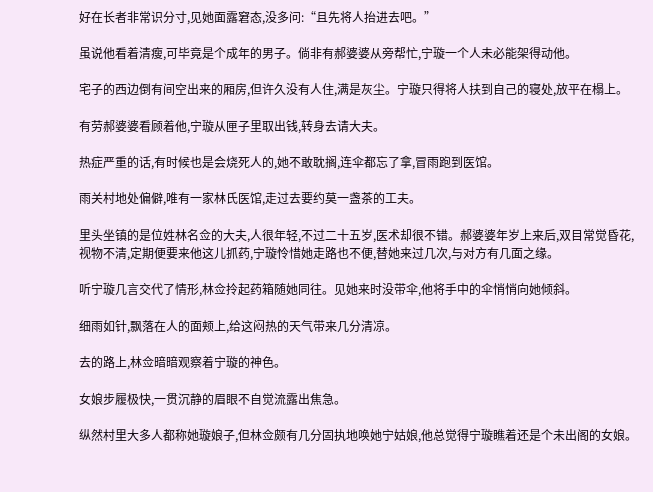好在长者非常识分寸,见她面露窘态,没多问:“且先将人抬进去吧。”

虽说他看着清瘦,可毕竟是个成年的男子。倘非有郝婆婆从旁帮忙,宁璇一个人未必能架得动他。

宅子的西边倒有间空出来的厢房,但许久没有人住,满是灰尘。宁璇只得将人扶到自己的寝处,放平在榻上。

有劳郝婆婆看顾着他,宁璇从匣子里取出钱,转身去请大夫。

热症严重的话,有时候也是会烧死人的,她不敢耽搁,连伞都忘了拿,冒雨跑到医馆。

雨关村地处偏僻,唯有一家林氏医馆,走过去要约莫一盏茶的工夫。

里头坐镇的是位姓林名佥的大夫,人很年轻,不过二十五岁,医术却很不错。郝婆婆年岁上来后,双目常觉昏花,视物不清,定期便要来他这儿抓药,宁璇怜惜她走路也不便,替她来过几次,与对方有几面之缘。

听宁璇几言交代了情形,林佥拎起药箱随她同往。见她来时没带伞,他将手中的伞悄悄向她倾斜。

细雨如针,飘落在人的面颊上,给这闷热的天气带来几分清凉。

去的路上,林佥暗暗观察着宁璇的神色。

女娘步履极快,一贯沉静的眉眼不自觉流露出焦急。

纵然村里大多人都称她璇娘子,但林佥颇有几分固执地唤她宁姑娘,他总觉得宁璇瞧着还是个未出阁的女娘。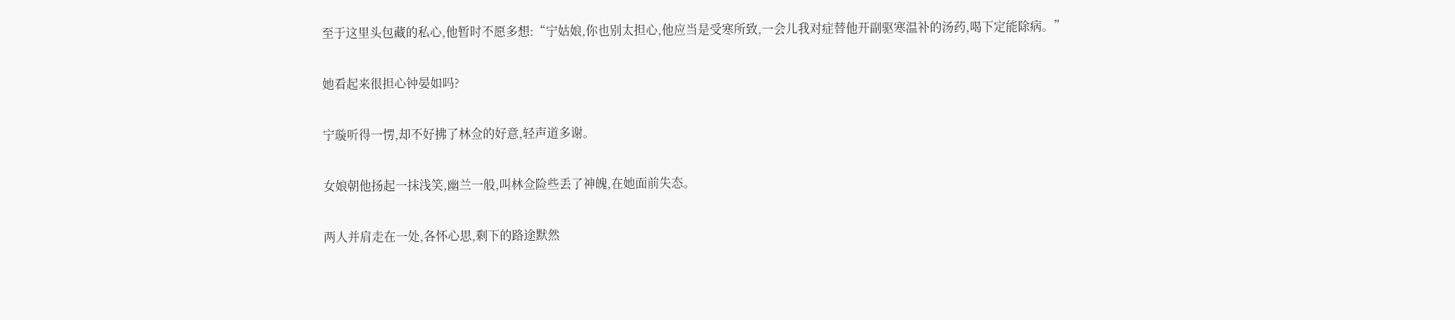至于这里头包藏的私心,他暂时不愿多想:“宁姑娘,你也别太担心,他应当是受寒所致,一会儿我对症替他开副驱寒温补的汤药,喝下定能除病。”

她看起来很担心钟晏如吗?

宁璇听得一愣,却不好拂了林佥的好意,轻声道多谢。

女娘朝他扬起一抹浅笑,幽兰一般,叫林佥险些丢了神魄,在她面前失态。

两人并肩走在一处,各怀心思,剩下的路途默然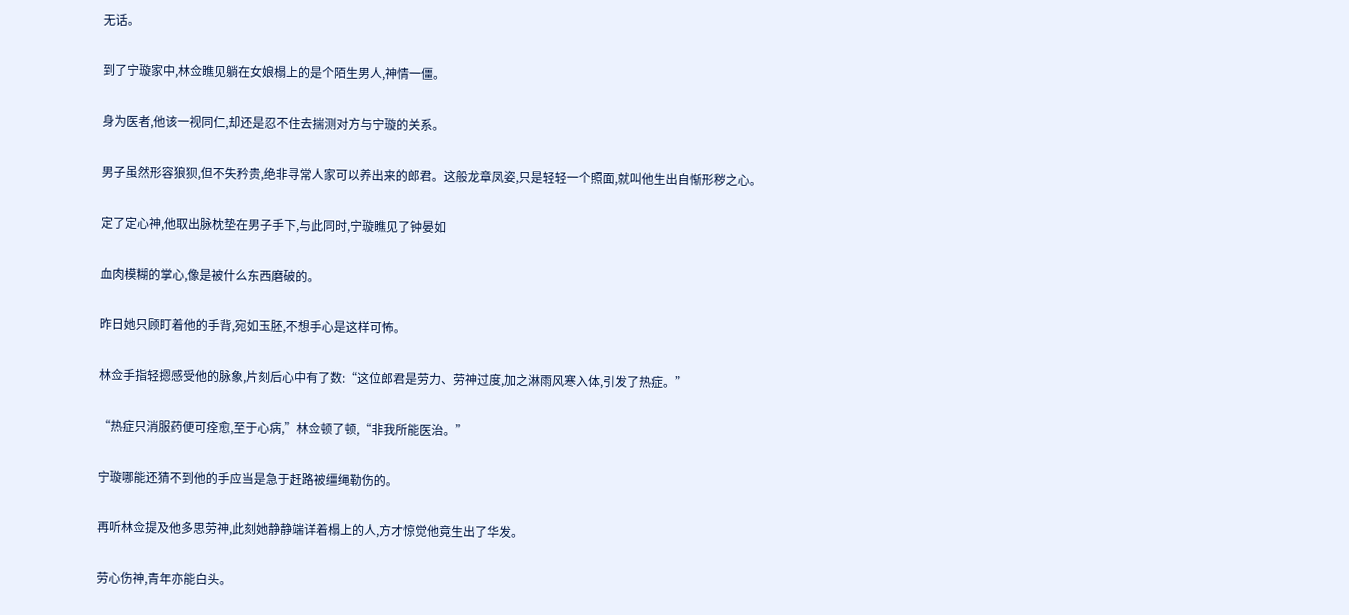无话。

到了宁璇家中,林佥瞧见躺在女娘榻上的是个陌生男人,神情一僵。

身为医者,他该一视同仁,却还是忍不住去揣测对方与宁璇的关系。

男子虽然形容狼狈,但不失矜贵,绝非寻常人家可以养出来的郎君。这般龙章凤姿,只是轻轻一个照面,就叫他生出自惭形秽之心。

定了定心神,他取出脉枕垫在男子手下,与此同时,宁璇瞧见了钟晏如

血肉模糊的掌心,像是被什么东西磨破的。

昨日她只顾盯着他的手背,宛如玉胚,不想手心是这样可怖。

林佥手指轻摁感受他的脉象,片刻后心中有了数:“这位郎君是劳力、劳神过度,加之淋雨风寒入体,引发了热症。”

“热症只消服药便可痊愈,至于心病,”林佥顿了顿,“非我所能医治。”

宁璇哪能还猜不到他的手应当是急于赶路被缰绳勒伤的。

再听林佥提及他多思劳神,此刻她静静端详着榻上的人,方才惊觉他竟生出了华发。

劳心伤神,青年亦能白头。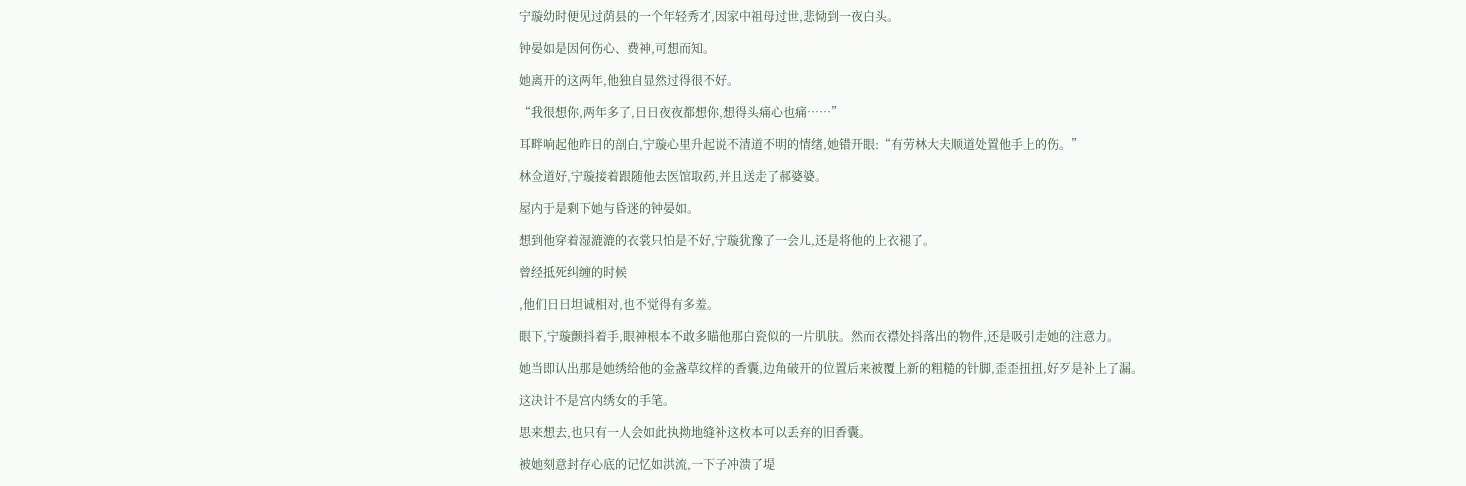宁璇幼时便见过荫县的一个年轻秀才,因家中祖母过世,悲恸到一夜白头。

钟晏如是因何伤心、费神,可想而知。

她离开的这两年,他独自显然过得很不好。

“我很想你,两年多了,日日夜夜都想你,想得头痛心也痛……”

耳畔响起他昨日的剖白,宁璇心里升起说不清道不明的情绪,她错开眼:“有劳林大夫顺道处置他手上的伤。”

林佥道好,宁璇接着跟随他去医馆取药,并且送走了郝婆婆。

屋内于是剩下她与昏迷的钟晏如。

想到他穿着湿漉漉的衣裳只怕是不好,宁璇犹豫了一会儿,还是将他的上衣褪了。

曾经抵死纠缠的时候

,他们日日坦诚相对,也不觉得有多羞。

眼下,宁璇颤抖着手,眼神根本不敢多瞄他那白瓷似的一片肌肤。然而衣襟处抖落出的物件,还是吸引走她的注意力。

她当即认出那是她绣给他的金盏草纹样的香囊,边角破开的位置后来被覆上新的粗糙的针脚,歪歪扭扭,好歹是补上了漏。

这决计不是宫内绣女的手笔。

思来想去,也只有一人会如此执拗地缝补这枚本可以丢弃的旧香囊。

被她刻意封存心底的记忆如洪流,一下子冲溃了堤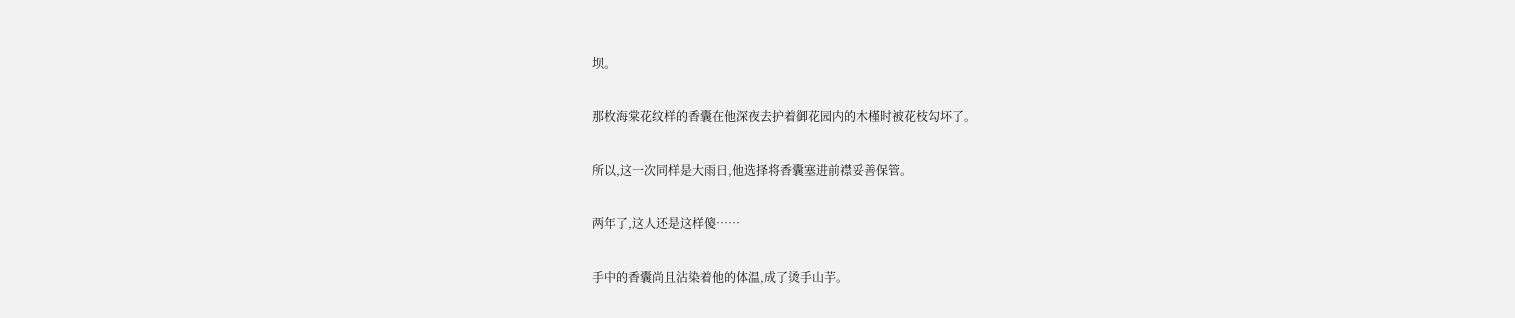坝。

那枚海棠花纹样的香囊在他深夜去护着御花园内的木槿时被花枝勾坏了。

所以,这一次同样是大雨日,他选择将香囊塞进前襟妥善保管。

两年了,这人还是这样傻……

手中的香囊尚且沾染着他的体温,成了烫手山芋。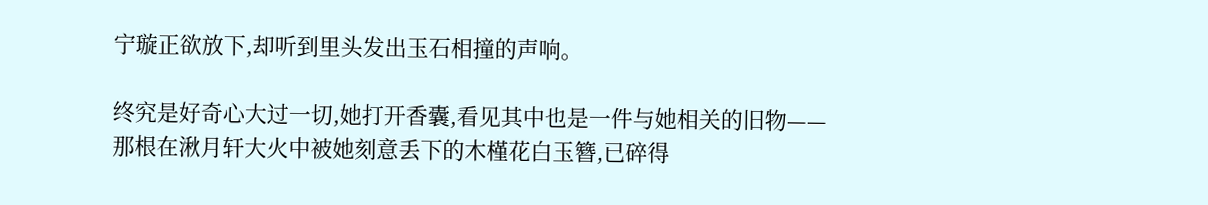宁璇正欲放下,却听到里头发出玉石相撞的声响。

终究是好奇心大过一切,她打开香囊,看见其中也是一件与她相关的旧物——那根在湫月轩大火中被她刻意丢下的木槿花白玉簪,已碎得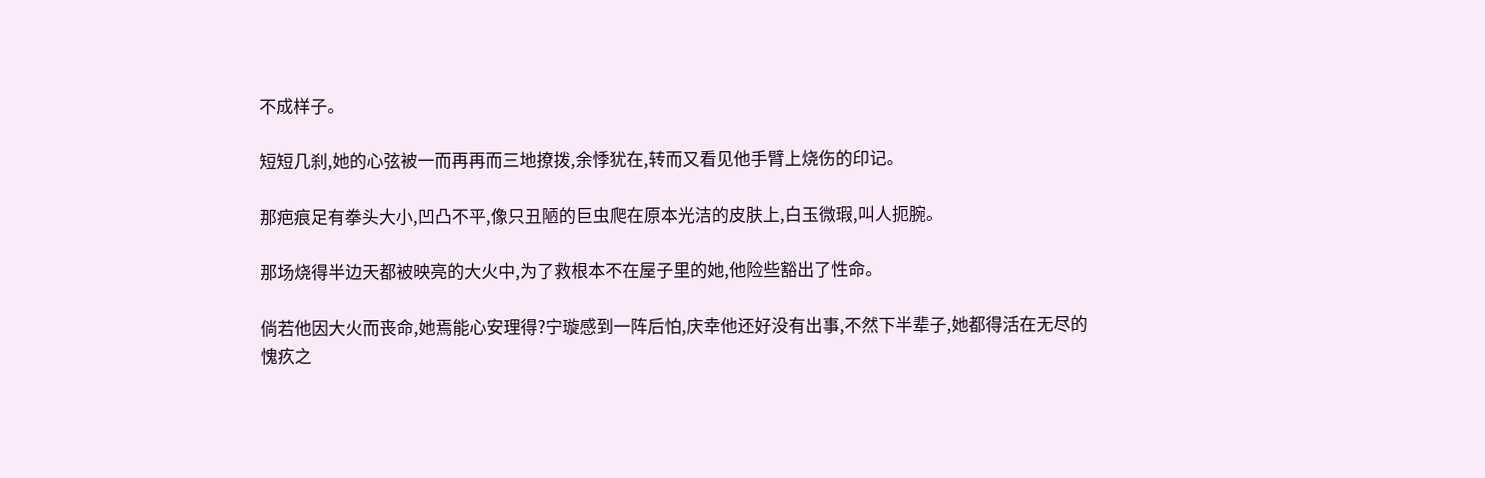不成样子。

短短几刹,她的心弦被一而再再而三地撩拨,余悸犹在,转而又看见他手臂上烧伤的印记。

那疤痕足有拳头大小,凹凸不平,像只丑陋的巨虫爬在原本光洁的皮肤上,白玉微瑕,叫人扼腕。

那场烧得半边天都被映亮的大火中,为了救根本不在屋子里的她,他险些豁出了性命。

倘若他因大火而丧命,她焉能心安理得?宁璇感到一阵后怕,庆幸他还好没有出事,不然下半辈子,她都得活在无尽的愧疚之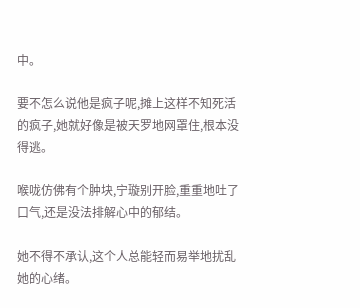中。

要不怎么说他是疯子呢,摊上这样不知死活的疯子,她就好像是被天罗地网罩住,根本没得逃。

喉咙仿佛有个肿块,宁璇别开脸,重重地吐了口气,还是没法排解心中的郁结。

她不得不承认,这个人总能轻而易举地扰乱她的心绪。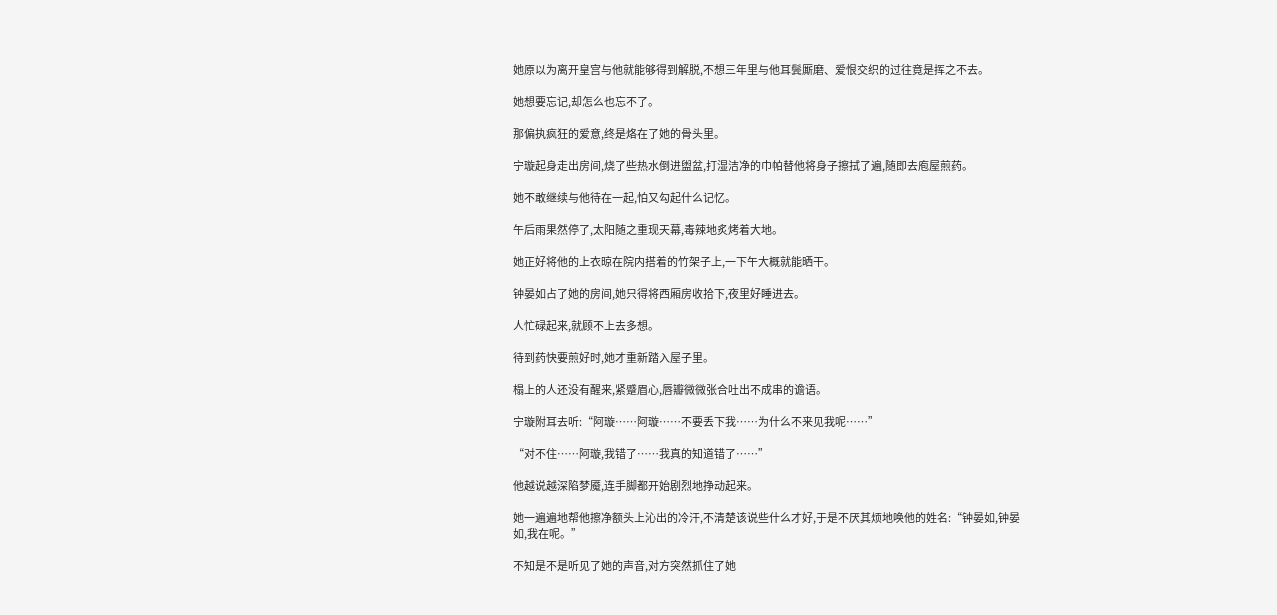她原以为离开皇宫与他就能够得到解脱,不想三年里与他耳鬓厮磨、爱恨交织的过往竟是挥之不去。

她想要忘记,却怎么也忘不了。

那偏执疯狂的爱意,终是烙在了她的骨头里。

宁璇起身走出房间,烧了些热水倒进盥盆,打湿洁净的巾帕替他将身子擦拭了遍,随即去庖屋煎药。

她不敢继续与他待在一起,怕又勾起什么记忆。

午后雨果然停了,太阳随之重现天幕,毒辣地炙烤着大地。

她正好将他的上衣晾在院内搭着的竹架子上,一下午大概就能晒干。

钟晏如占了她的房间,她只得将西厢房收拾下,夜里好睡进去。

人忙碌起来,就顾不上去多想。

待到药快要煎好时,她才重新踏入屋子里。

榻上的人还没有醒来,紧蹙眉心,唇瓣微微张合吐出不成串的谵语。

宁璇附耳去听:“阿璇……阿璇……不要丢下我……为什么不来见我呢……”

“对不住……阿璇,我错了……我真的知道错了……”

他越说越深陷梦魇,连手脚都开始剧烈地挣动起来。

她一遍遍地帮他擦净额头上沁出的冷汗,不清楚该说些什么才好,于是不厌其烦地唤他的姓名:“钟晏如,钟晏如,我在呢。”

不知是不是听见了她的声音,对方突然抓住了她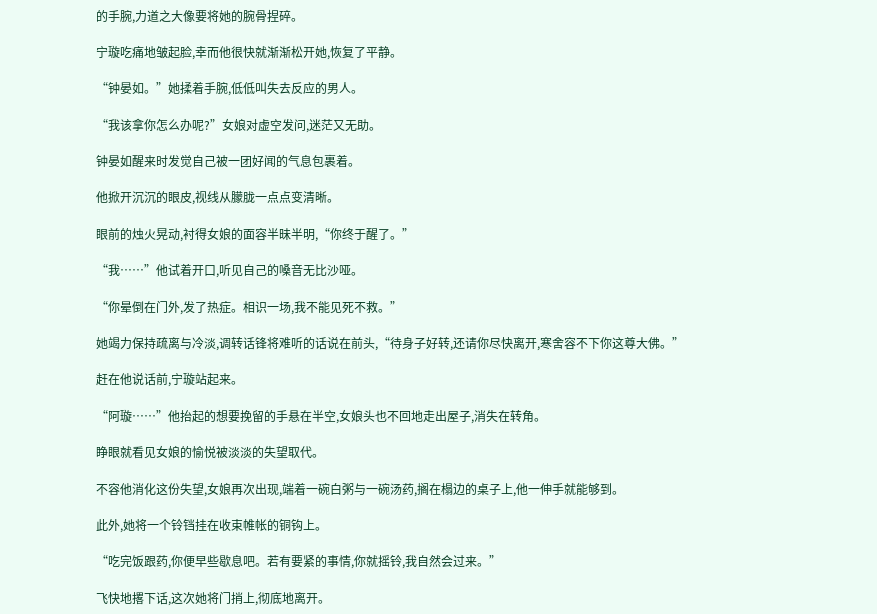的手腕,力道之大像要将她的腕骨捏碎。

宁璇吃痛地皱起脸,幸而他很快就渐渐松开她,恢复了平静。

“钟晏如。”她揉着手腕,低低叫失去反应的男人。

“我该拿你怎么办呢?”女娘对虚空发问,迷茫又无助。

钟晏如醒来时发觉自己被一团好闻的气息包裹着。

他掀开沉沉的眼皮,视线从朦胧一点点变清晰。

眼前的烛火晃动,衬得女娘的面容半昧半明,“你终于醒了。”

“我……”他试着开口,听见自己的嗓音无比沙哑。

“你晕倒在门外,发了热症。相识一场,我不能见死不救。”

她竭力保持疏离与冷淡,调转话锋将难听的话说在前头,“待身子好转,还请你尽快离开,寒舍容不下你这尊大佛。”

赶在他说话前,宁璇站起来。

“阿璇……”他抬起的想要挽留的手悬在半空,女娘头也不回地走出屋子,消失在转角。

睁眼就看见女娘的愉悦被淡淡的失望取代。

不容他消化这份失望,女娘再次出现,端着一碗白粥与一碗汤药,搁在榻边的桌子上,他一伸手就能够到。

此外,她将一个铃铛挂在收束帷帐的铜钩上。

“吃完饭跟药,你便早些歇息吧。若有要紧的事情,你就摇铃,我自然会过来。”

飞快地撂下话,这次她将门捎上,彻底地离开。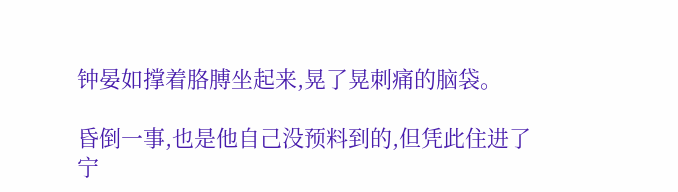钟晏如撑着胳膊坐起来,晃了晃刺痛的脑袋。

昏倒一事,也是他自己没预料到的,但凭此住进了宁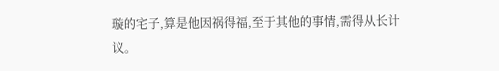璇的宅子,算是他因祸得福,至于其他的事情,需得从长计议。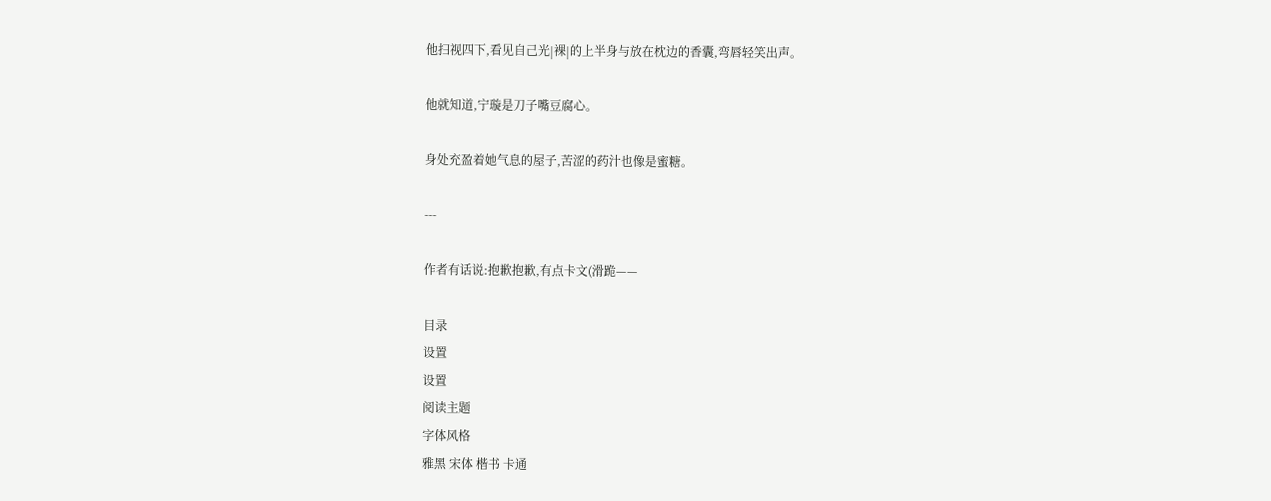他扫视四下,看见自己光|裸|的上半身与放在枕边的香囊,弯唇轻笑出声。

他就知道,宁璇是刀子嘴豆腐心。

身处充盈着她气息的屋子,苦涩的药汁也像是蜜糖。

---

作者有话说:抱歉抱歉,有点卡文(滑跪——

目录
设置
设置
阅读主题
字体风格
雅黑 宋体 楷书 卡通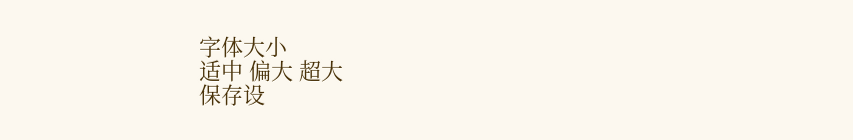字体大小
适中 偏大 超大
保存设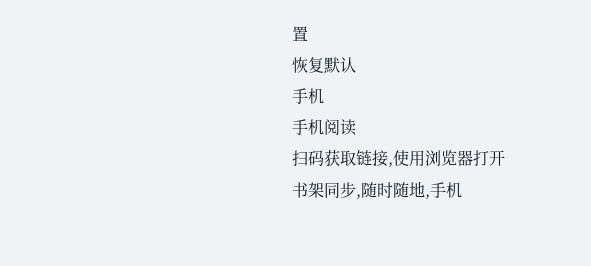置
恢复默认
手机
手机阅读
扫码获取链接,使用浏览器打开
书架同步,随时随地,手机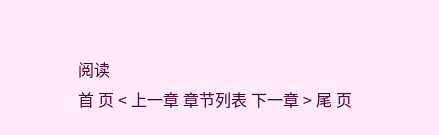阅读
首 页 < 上一章 章节列表 下一章 > 尾 页